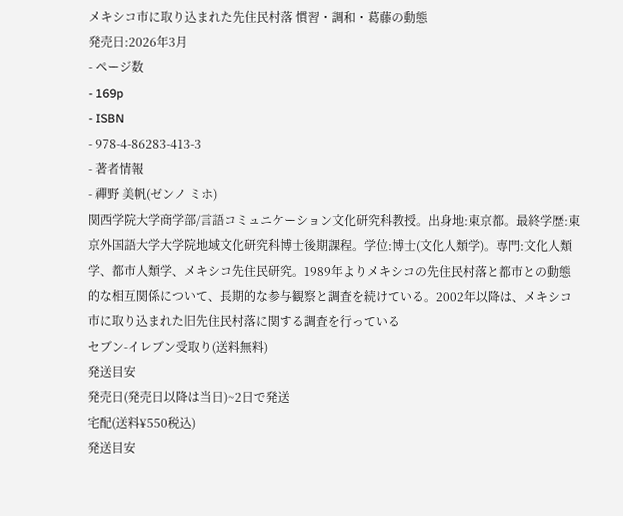メキシコ市に取り込まれた先住民村落 慣習・調和・葛藤の動態
発売日:2026年3月
- ページ数
- 169p
- ISBN
- 978-4-86283-413-3
- 著者情報
- 禪野 美帆(ゼンノ ミホ)
関西学院大学商学部/言語コミュニケーション文化研究科教授。出身地:東京都。最終学歴:東京外国語大学大学院地域文化研究科博士後期課程。学位:博士(文化人類学)。専門:文化人類学、都市人類学、メキシコ先住民研究。1989年よりメキシコの先住民村落と都市との動態的な相互関係について、長期的な参与観察と調査を続けている。2002年以降は、メキシコ市に取り込まれた旧先住民村落に関する調査を行っている
セブン-イレブン受取り(送料無料)
発送目安
発売日(発売日以降は当日)~2日で発送
宅配(送料¥550税込)
発送目安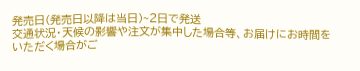発売日(発売日以降は当日)~2日で発送
交通状況・天候の影響や注文が集中した場合等、お届けにお時間をいただく場合がご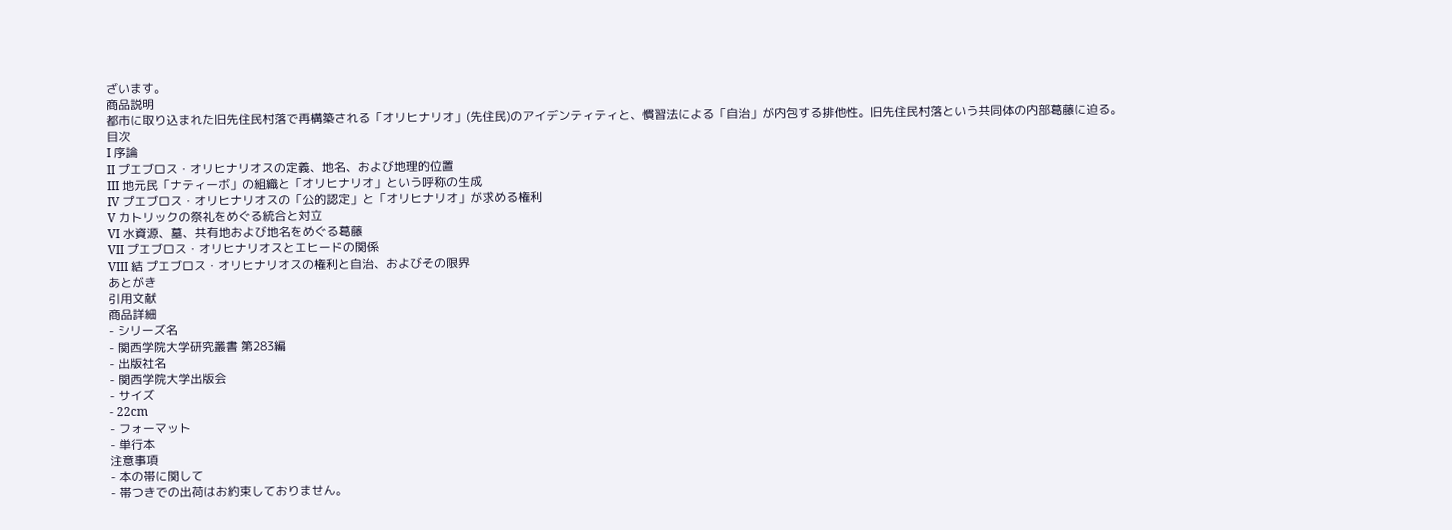ざいます。
商品説明
都市に取り込まれた旧先住民村落で再構築される「オリヒナリオ」(先住民)のアイデンティティと、慣習法による「自治」が内包する排他性。旧先住民村落という共同体の内部葛藤に迫る。
目次
I 序論
II プエブロス・オリヒナリオスの定義、地名、および地理的位置
III 地元民「ナティーボ」の組織と「オリヒナリオ」という呼称の生成
IV プエブロス・オリヒナリオスの「公的認定」と「オリヒナリオ」が求める権利
V カトリックの祭礼をめぐる統合と対立
VI 水資源、墓、共有地および地名をめぐる葛藤
VII プエブロス・オリヒナリオスとエヒードの関係
VIII 結 プエブロス・オリヒナリオスの権利と自治、およびその限界
あとがき
引用文献
商品詳細
- シリーズ名
- 関西学院大学研究叢書 第283編
- 出版社名
- 関西学院大学出版会
- サイズ
- 22cm
- フォーマット
- 単行本
注意事項
- 本の帯に関して
- 帯つきでの出荷はお約束しておりません。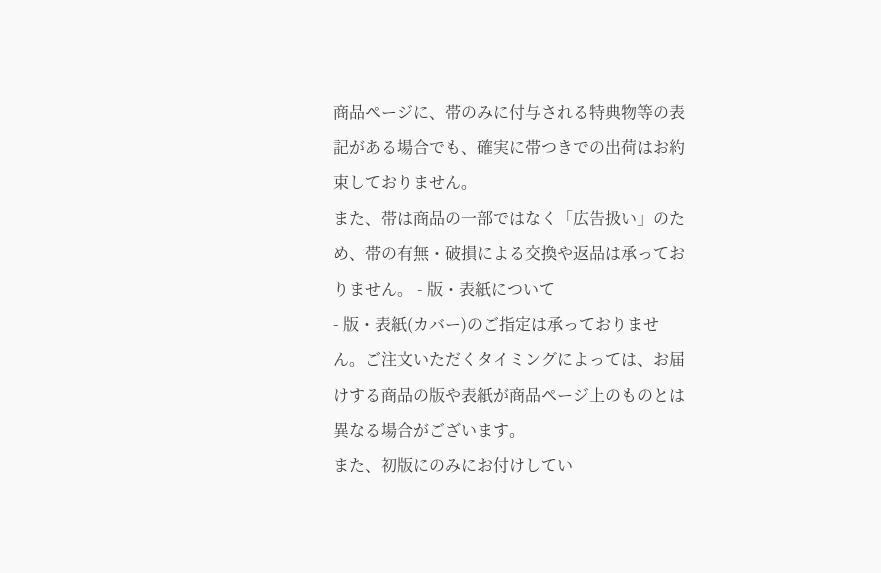商品ページに、帯のみに付与される特典物等の表記がある場合でも、確実に帯つきでの出荷はお約束しておりません。
また、帯は商品の一部ではなく「広告扱い」のため、帯の有無・破損による交換や返品は承っておりません。 - 版・表紙について
- 版・表紙(カバー)のご指定は承っておりません。ご注文いただくタイミングによっては、お届けする商品の版や表紙が商品ページ上のものとは異なる場合がございます。
また、初版にのみにお付けしてい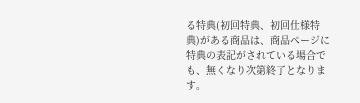る特典(初回特典、初回仕様特典)がある商品は、商品ページに特典の表記がされている場合でも、無くなり次第終了となります。